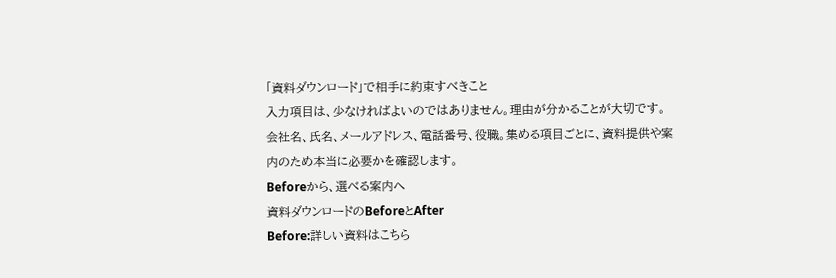「資料ダウンロード」で相手に約束すべきこと
入力項目は、少なければよいのではありません。理由が分かることが大切です。
会社名、氏名、メールアドレス、電話番号、役職。集める項目ごとに、資料提供や案内のため本当に必要かを確認します。
Beforeから、選べる案内へ
資料ダウンロードのBeforeとAfter
Before:詳しい資料はこちら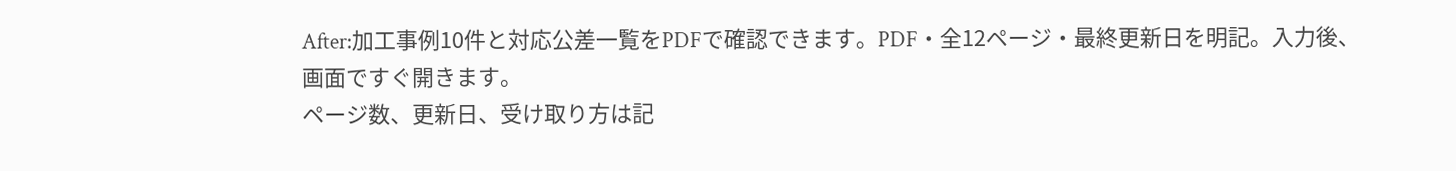After:加工事例10件と対応公差一覧をPDFで確認できます。PDF・全12ページ・最終更新日を明記。入力後、画面ですぐ開きます。
ページ数、更新日、受け取り方は記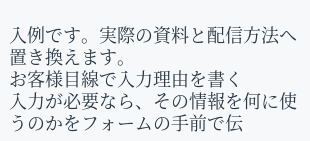入例です。実際の資料と配信方法へ置き換えます。
お客様目線で入力理由を書く
入力が必要なら、その情報を何に使うのかをフォームの手前で伝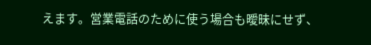えます。営業電話のために使う場合も曖昧にせず、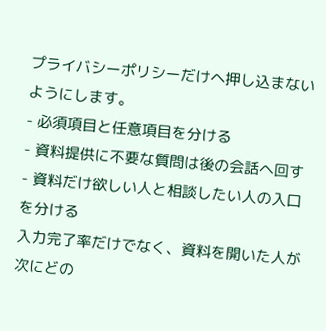プライバシーポリシーだけへ押し込まないようにします。
- 必須項目と任意項目を分ける
- 資料提供に不要な質問は後の会話へ回す
- 資料だけ欲しい人と相談したい人の入口を分ける
入力完了率だけでなく、資料を開いた人が次にどの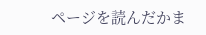ページを読んだかま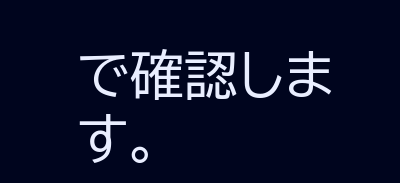で確認します。